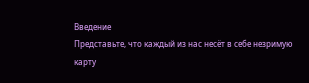Введение
Представьте, что каждый из нас несёт в себе незримую карту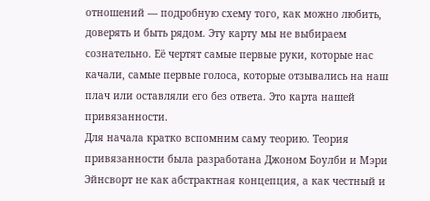отношений — подробную схему того, как можно любить, доверять и быть рядом. Эту карту мы не выбираем сознательно. Её чертят самые первые руки, которые нас качали, самые первые голоса, которые отзывались на наш плач или оставляли его без ответа. Это карта нашей привязанности.
Для начала кратко вспомним саму теорию. Теория привязанности была разработана Джоном Боулби и Мэри Эйнсворт не как абстрактная концепция, а как честный и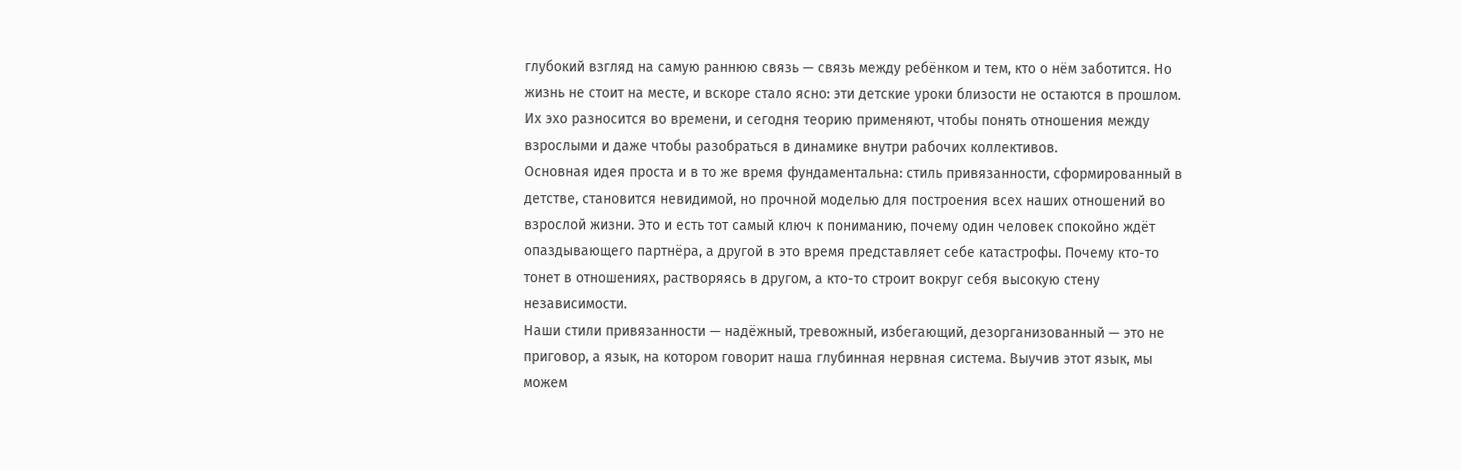глубокий взгляд на самую раннюю связь — связь между ребёнком и тем, кто о нём заботится. Но жизнь не стоит на месте, и вскоре стало ясно: эти детские уроки близости не остаются в прошлом. Их эхо разносится во времени, и сегодня теорию применяют, чтобы понять отношения между взрослыми и даже чтобы разобраться в динамике внутри рабочих коллективов.
Основная идея проста и в то же время фундаментальна: стиль привязанности, сформированный в детстве, становится невидимой, но прочной моделью для построения всех наших отношений во взрослой жизни. Это и есть тот самый ключ к пониманию, почему один человек спокойно ждёт опаздывающего партнёра, а другой в это время представляет себе катастрофы. Почему кто-то тонет в отношениях, растворяясь в другом, а кто-то строит вокруг себя высокую стену независимости.
Наши стили привязанности — надёжный, тревожный, избегающий, дезорганизованный — это не приговор, а язык, на котором говорит наша глубинная нервная система. Выучив этот язык, мы можем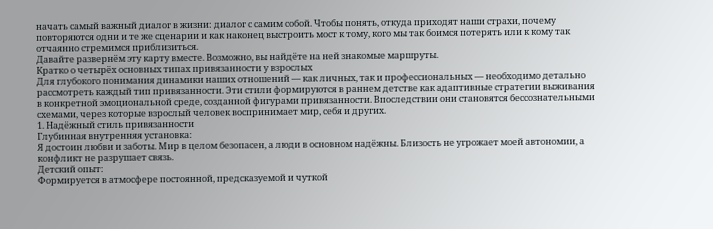начать самый важный диалог в жизни: диалог с самим собой. Чтобы понять, откуда приходят наши страхи, почему повторяются одни и те же сценарии и как наконец выстроить мост к тому, кого мы так боимся потерять или к кому так отчаянно стремимся приблизиться.
Давайте развернём эту карту вместе. Возможно, вы найдёте на ней знакомые маршруты.
Кратко о четырёх основных типах привязанности у взрослых
Для глубокого понимания динамики наших отношений — как личных, так и профессиональных — необходимо детально рассмотреть каждый тип привязанности. Эти стили формируются в раннем детстве как адаптивные стратегии выживания в конкретной эмоциональной среде, созданной фигурами привязанности. Впоследствии они становятся бессознательными схемами, через которые взрослый человек воспринимает мир, себя и других.
1. Надёжный стиль привязанности
Глубинная внутренняя установка:
Я достоин любви и заботы. Мир в целом безопасен, а люди в основном надёжны. Близость не угрожает моей автономии, а конфликт не разрушает связь.
Детский опыт:
Формируется в атмосфере постоянной, предсказуемой и чуткой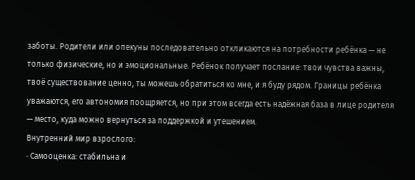заботы. Родители или опекуны последовательно откликаются на потребности ребёнка — не только физические, но и эмоциональные. Ребёнок получает послание: твои чувства важны, твоё существование ценно, ты можешь обратиться ко мне, и я буду рядом. Границы ребёнка уважаются, его автономия поощряется, но при этом всегда есть надёжная база в лице родителя — место, куда можно вернуться за поддержкой и утешением.
Внутренний мир взрослого:
· Самооценка: стабильна и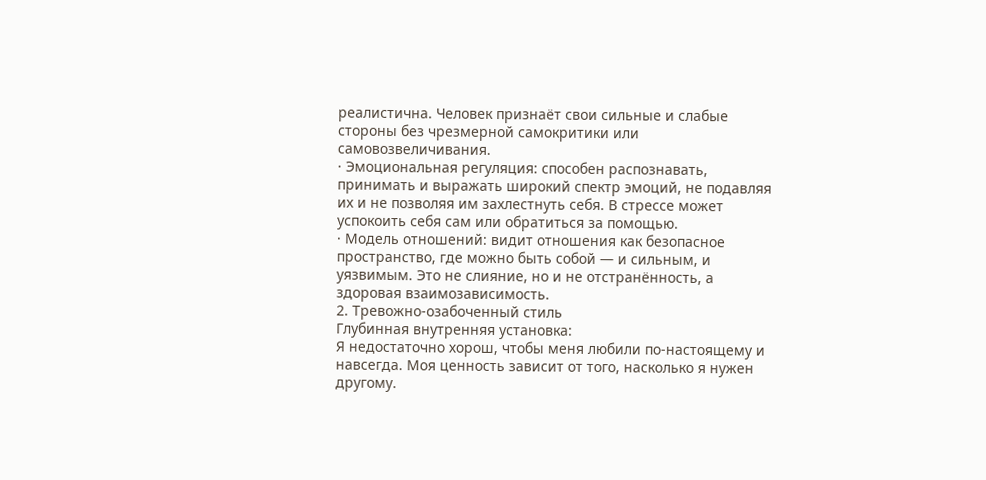реалистична. Человек признаёт свои сильные и слабые стороны без чрезмерной самокритики или самовозвеличивания.
· Эмоциональная регуляция: способен распознавать, принимать и выражать широкий спектр эмоций, не подавляя их и не позволяя им захлестнуть себя. В стрессе может успокоить себя сам или обратиться за помощью.
· Модель отношений: видит отношения как безопасное пространство, где можно быть собой — и сильным, и уязвимым. Это не слияние, но и не отстранённость, а здоровая взаимозависимость.
2. Тревожно-озабоченный стиль
Глубинная внутренняя установка:
Я недостаточно хорош, чтобы меня любили по-настоящему и навсегда. Моя ценность зависит от того, насколько я нужен другому.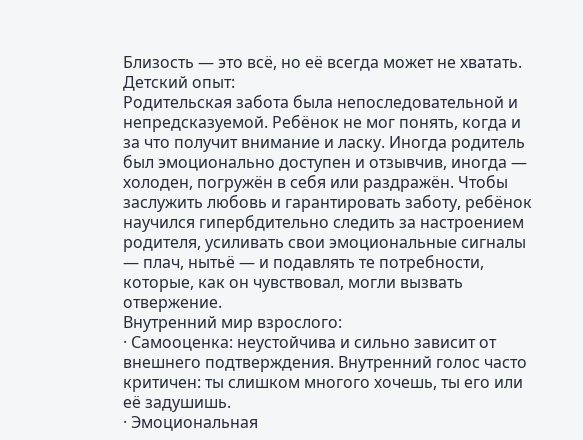Близость — это всё, но её всегда может не хватать.
Детский опыт:
Родительская забота была непоследовательной и непредсказуемой. Ребёнок не мог понять, когда и за что получит внимание и ласку. Иногда родитель был эмоционально доступен и отзывчив, иногда — холоден, погружён в себя или раздражён. Чтобы заслужить любовь и гарантировать заботу, ребёнок научился гипербдительно следить за настроением родителя, усиливать свои эмоциональные сигналы — плач, нытьё — и подавлять те потребности, которые, как он чувствовал, могли вызвать отвержение.
Внутренний мир взрослого:
· Самооценка: неустойчива и сильно зависит от внешнего подтверждения. Внутренний голос часто критичен: ты слишком многого хочешь, ты его или её задушишь.
· Эмоциональная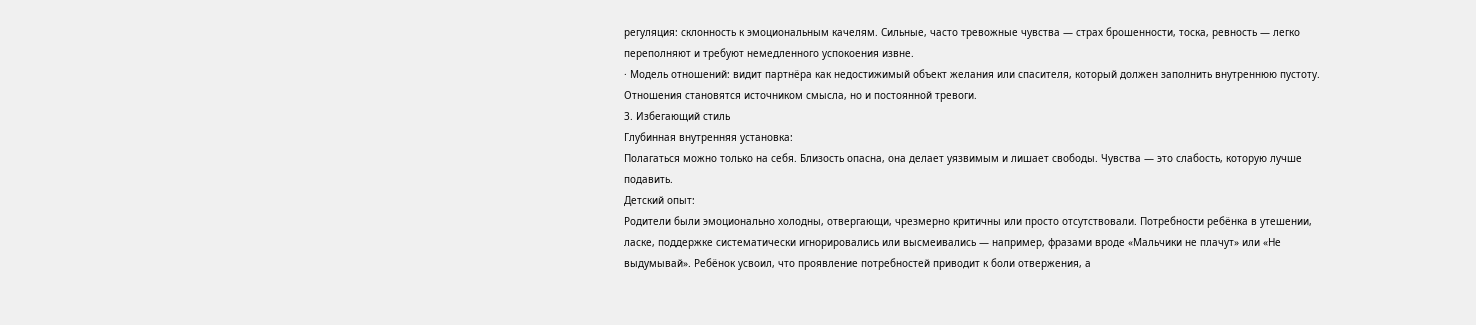регуляция: склонность к эмоциональным качелям. Сильные, часто тревожные чувства — страх брошенности, тоска, ревность — легко переполняют и требуют немедленного успокоения извне.
· Модель отношений: видит партнёра как недостижимый объект желания или спасителя, который должен заполнить внутреннюю пустоту. Отношения становятся источником смысла, но и постоянной тревоги.
3. Избегающий стиль
Глубинная внутренняя установка:
Полагаться можно только на себя. Близость опасна, она делает уязвимым и лишает свободы. Чувства — это слабость, которую лучше подавить.
Детский опыт:
Родители были эмоционально холодны, отвергающи, чрезмерно критичны или просто отсутствовали. Потребности ребёнка в утешении, ласке, поддержке систематически игнорировались или высмеивались — например, фразами вроде «Мальчики не плачут» или «Не выдумывай». Ребёнок усвоил, что проявление потребностей приводит к боли отвержения, а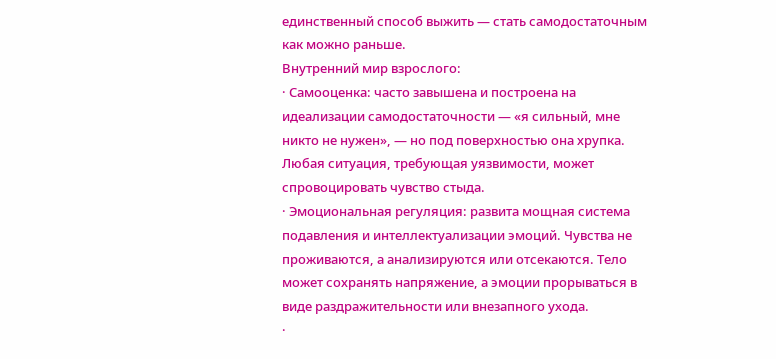единственный способ выжить — стать самодостаточным как можно раньше.
Внутренний мир взрослого:
· Самооценка: часто завышена и построена на идеализации самодостаточности — «я сильный, мне никто не нужен», — но под поверхностью она хрупка. Любая ситуация, требующая уязвимости, может спровоцировать чувство стыда.
· Эмоциональная регуляция: развита мощная система подавления и интеллектуализации эмоций. Чувства не проживаются, а анализируются или отсекаются. Тело может сохранять напряжение, а эмоции прорываться в виде раздражительности или внезапного ухода.
·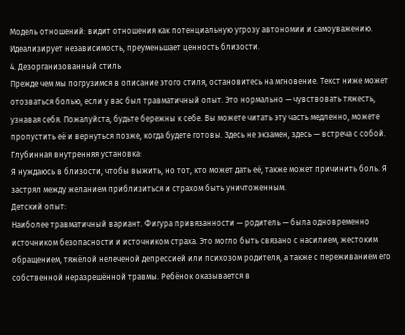Модель отношений: видит отношения как потенциальную угрозу автономии и самоуважению. Идеализирует независимость, преуменьшает ценность близости.
4. Дезорганизованный стиль
Прежде чем мы погрузимся в описание этого стиля, остановитесь на мгновение. Текст ниже может отозваться болью, если у вас был травматичный опыт. Это нормально — чувствовать тяжесть, узнавая себя. Пожалуйста, будьте бережны к себе. Вы можете читать эту часть медленно, можете пропустить её и вернуться позже, когда будете готовы. Здесь не экзамен, здесь — встреча с собой.
Глубинная внутренняя установка:
Я нуждаюсь в близости, чтобы выжить, но тот, кто может дать её, также может причинить боль. Я застрял между желанием приблизиться и страхом быть уничтоженным.
Детский опыт:
Наиболее травматичный вариант. Фигура привязанности — родитель — была одновременно источником безопасности и источником страха. Это могло быть связано с насилием, жестоким обращением, тяжёлой нелеченой депрессией или психозом родителя, а также с переживанием его собственной неразрешённой травмы. Ребёнок оказывается в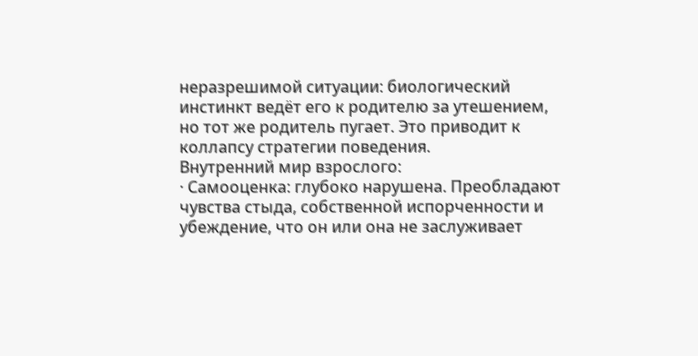неразрешимой ситуации: биологический инстинкт ведёт его к родителю за утешением, но тот же родитель пугает. Это приводит к коллапсу стратегии поведения.
Внутренний мир взрослого:
· Самооценка: глубоко нарушена. Преобладают чувства стыда, собственной испорченности и убеждение, что он или она не заслуживает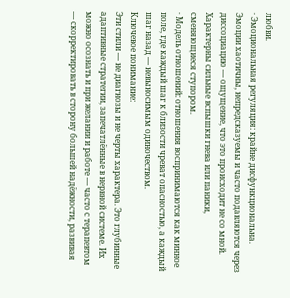любви.
· Эмоциональная регуляция: крайне дисфункциональна. Эмоции хаотичны, непредсказуемы и часто подавляются через диссоциацию — ощущение, что это происходит не со мной. Характерны сильные вспышки гнева или паники, сменяющиеся ступором.
· Модель отношений: отношения воспринимаются как минное поле, где каждый шаг к близости чреват опасностью, а каждый шаг назад — невыносимым одиночеством.
Ключевое понимание:
Эти стили — не диагнозы и не черты характера. Это глубинные адаптивные стратегии, запечатлённые в нервной системе. Их можно осознать и при желании и работе — часто с терапевтом — скорректировать в сторону большей надёжности, развивая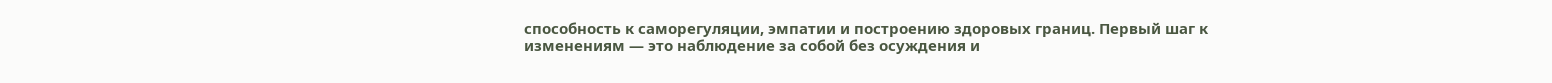способность к саморегуляции, эмпатии и построению здоровых границ. Первый шаг к изменениям — это наблюдение за собой без осуждения и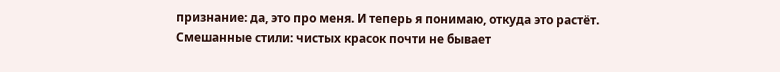признание: да, это про меня. И теперь я понимаю, откуда это растёт.
Смешанные стили: чистых красок почти не бывает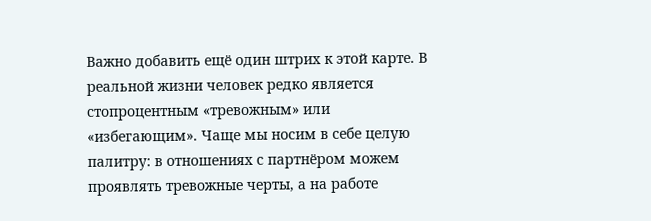Важно добавить ещё один штрих к этой карте. В реальной жизни человек редко является стопроцентным «тревожным» или «избегающим». Чаще мы носим в себе целую палитру: в отношениях с партнёром можем проявлять тревожные черты, а на работе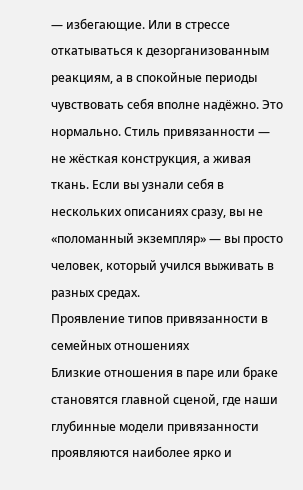— избегающие. Или в стрессе откатываться к дезорганизованным реакциям, а в спокойные периоды чувствовать себя вполне надёжно. Это нормально. Стиль привязанности — не жёсткая конструкция, а живая ткань. Если вы узнали себя в нескольких описаниях сразу, вы не «поломанный экземпляр» — вы просто человек, который учился выживать в разных средах.
Проявление типов привязанности в семейных отношениях
Близкие отношения в паре или браке становятся главной сценой, где наши глубинные модели привязанности проявляются наиболее ярко и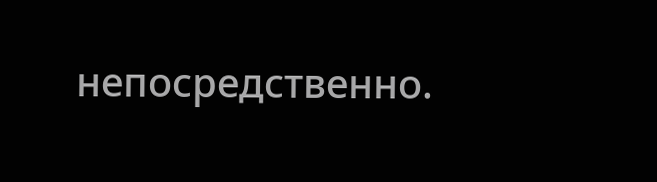непосредственно.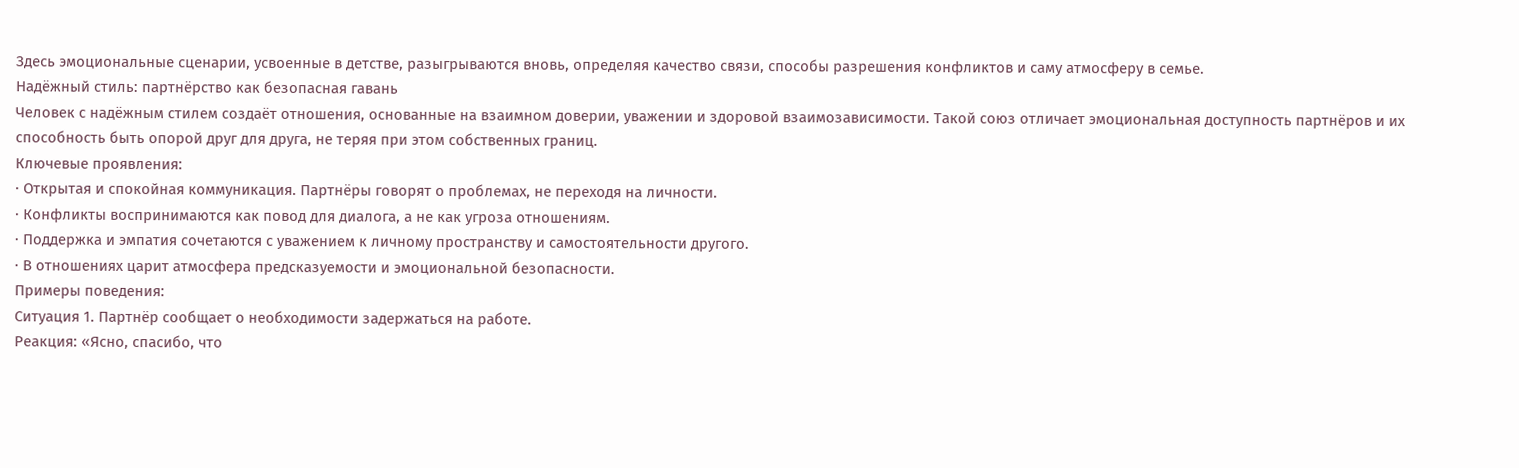Здесь эмоциональные сценарии, усвоенные в детстве, разыгрываются вновь, определяя качество связи, способы разрешения конфликтов и саму атмосферу в семье.
Надёжный стиль: партнёрство как безопасная гавань
Человек с надёжным стилем создаёт отношения, основанные на взаимном доверии, уважении и здоровой взаимозависимости. Такой союз отличает эмоциональная доступность партнёров и их способность быть опорой друг для друга, не теряя при этом собственных границ.
Ключевые проявления:
· Открытая и спокойная коммуникация. Партнёры говорят о проблемах, не переходя на личности.
· Конфликты воспринимаются как повод для диалога, а не как угроза отношениям.
· Поддержка и эмпатия сочетаются с уважением к личному пространству и самостоятельности другого.
· В отношениях царит атмосфера предсказуемости и эмоциональной безопасности.
Примеры поведения:
Ситуация 1. Партнёр сообщает о необходимости задержаться на работе.
Реакция: «Ясно, спасибо, что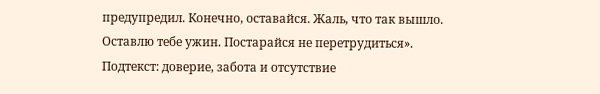предупредил. Конечно, оставайся. Жаль, что так вышло. Оставлю тебе ужин. Постарайся не перетрудиться».
Подтекст: доверие, забота и отсутствие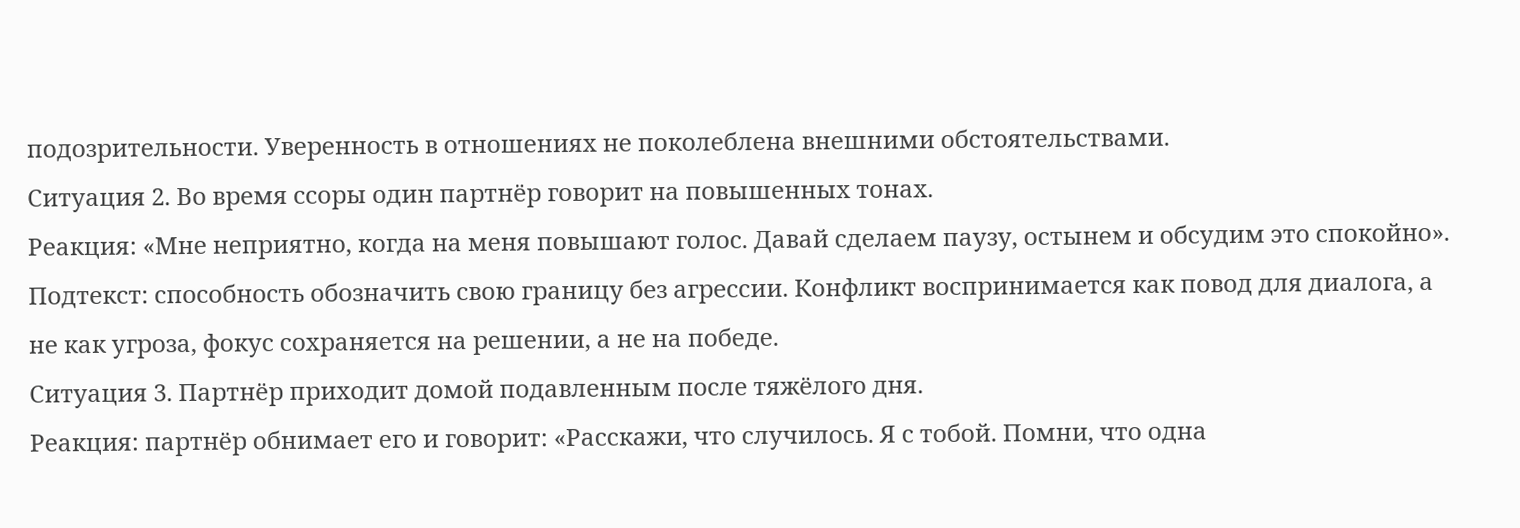подозрительности. Уверенность в отношениях не поколеблена внешними обстоятельствами.
Ситуация 2. Во время ссоры один партнёр говорит на повышенных тонах.
Реакция: «Мне неприятно, когда на меня повышают голос. Давай сделаем паузу, остынем и обсудим это спокойно».
Подтекст: способность обозначить свою границу без агрессии. Конфликт воспринимается как повод для диалога, а не как угроза, фокус сохраняется на решении, а не на победе.
Ситуация 3. Партнёр приходит домой подавленным после тяжёлого дня.
Реакция: партнёр обнимает его и говорит: «Расскажи, что случилось. Я с тобой. Помни, что одна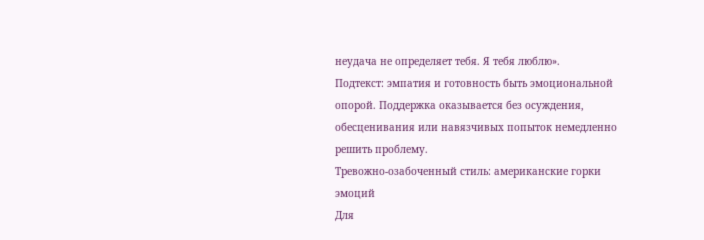неудача не определяет тебя. Я тебя люблю».
Подтекст: эмпатия и готовность быть эмоциональной опорой. Поддержка оказывается без осуждения, обесценивания или навязчивых попыток немедленно решить проблему.
Тревожно-озабоченный стиль: американские горки эмоций
Для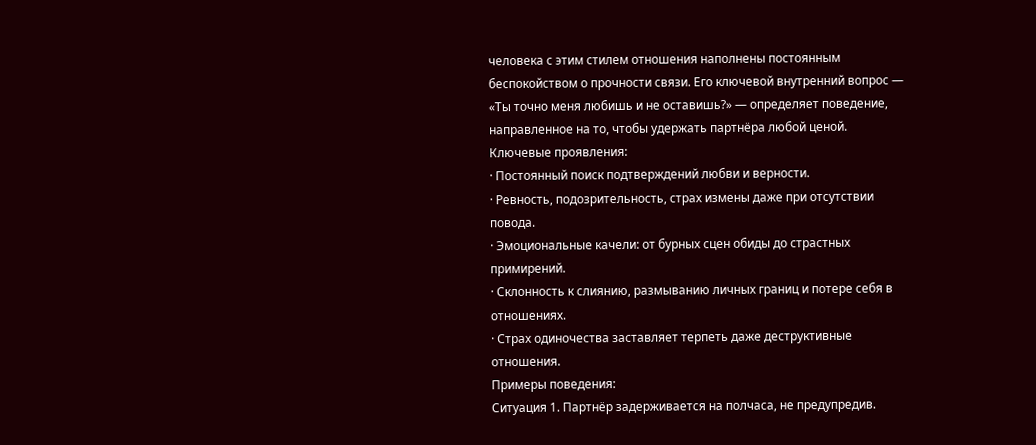человека с этим стилем отношения наполнены постоянным беспокойством о прочности связи. Его ключевой внутренний вопрос — «Ты точно меня любишь и не оставишь?» — определяет поведение, направленное на то, чтобы удержать партнёра любой ценой.
Ключевые проявления:
· Постоянный поиск подтверждений любви и верности.
· Ревность, подозрительность, страх измены даже при отсутствии повода.
· Эмоциональные качели: от бурных сцен обиды до страстных примирений.
· Склонность к слиянию, размыванию личных границ и потере себя в отношениях.
· Страх одиночества заставляет терпеть даже деструктивные отношения.
Примеры поведения:
Ситуация 1. Партнёр задерживается на полчаса, не предупредив.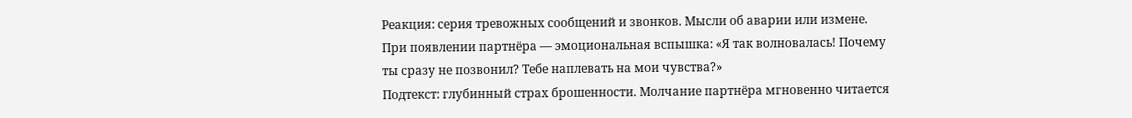Реакция: серия тревожных сообщений и звонков. Мысли об аварии или измене. При появлении партнёра — эмоциональная вспышка: «Я так волновалась! Почему ты сразу не позвонил? Тебе наплевать на мои чувства?»
Подтекст: глубинный страх брошенности. Молчание партнёра мгновенно читается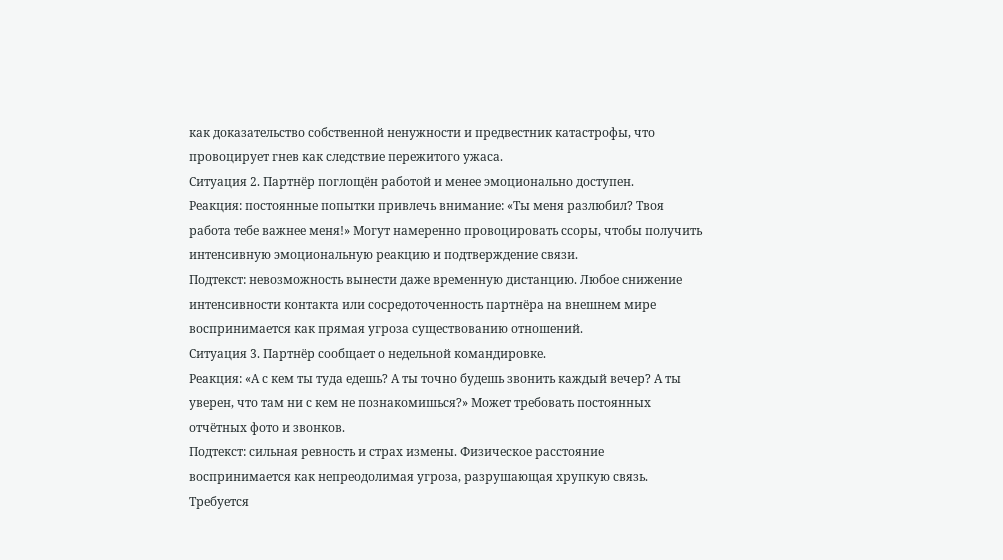как доказательство собственной ненужности и предвестник катастрофы, что провоцирует гнев как следствие пережитого ужаса.
Ситуация 2. Партнёр поглощён работой и менее эмоционально доступен.
Реакция: постоянные попытки привлечь внимание: «Ты меня разлюбил? Твоя работа тебе важнее меня!» Могут намеренно провоцировать ссоры, чтобы получить интенсивную эмоциональную реакцию и подтверждение связи.
Подтекст: невозможность вынести даже временную дистанцию. Любое снижение интенсивности контакта или сосредоточенность партнёра на внешнем мире воспринимается как прямая угроза существованию отношений.
Ситуация 3. Партнёр сообщает о недельной командировке.
Реакция: «А с кем ты туда едешь? А ты точно будешь звонить каждый вечер? А ты уверен, что там ни с кем не познакомишься?» Может требовать постоянных отчётных фото и звонков.
Подтекст: сильная ревность и страх измены. Физическое расстояние воспринимается как непреодолимая угроза, разрушающая хрупкую связь. Требуется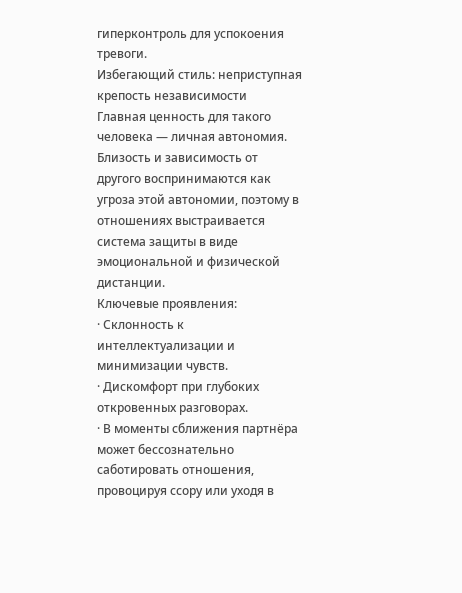гиперконтроль для успокоения тревоги.
Избегающий стиль: неприступная крепость независимости
Главная ценность для такого человека — личная автономия. Близость и зависимость от другого воспринимаются как угроза этой автономии, поэтому в отношениях выстраивается система защиты в виде эмоциональной и физической дистанции.
Ключевые проявления:
· Склонность к интеллектуализации и минимизации чувств.
· Дискомфорт при глубоких откровенных разговорах.
· В моменты сближения партнёра может бессознательно саботировать отношения, провоцируя ссору или уходя в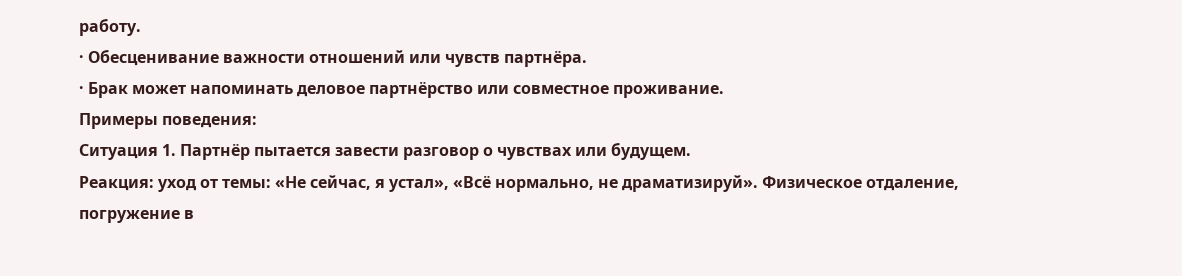работу.
· Обесценивание важности отношений или чувств партнёра.
· Брак может напоминать деловое партнёрство или совместное проживание.
Примеры поведения:
Ситуация 1. Партнёр пытается завести разговор о чувствах или будущем.
Реакция: уход от темы: «Не сейчас, я устал», «Всё нормально, не драматизируй». Физическое отдаление, погружение в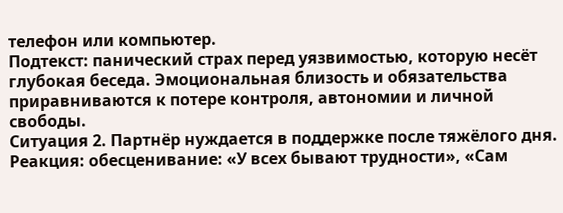телефон или компьютер.
Подтекст: панический страх перед уязвимостью, которую несёт глубокая беседа. Эмоциональная близость и обязательства приравниваются к потере контроля, автономии и личной свободы.
Ситуация 2. Партнёр нуждается в поддержке после тяжёлого дня.
Реакция: обесценивание: «У всех бывают трудности», «Сам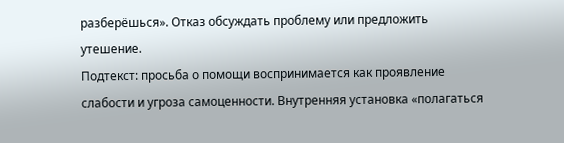разберёшься». Отказ обсуждать проблему или предложить утешение.
Подтекст: просьба о помощи воспринимается как проявление слабости и угроза самоценности. Внутренняя установка «полагаться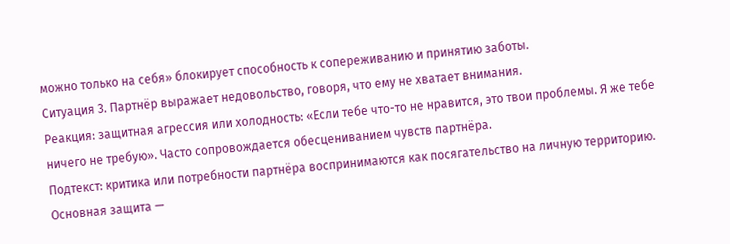можно только на себя» блокирует способность к сопереживанию и принятию заботы.
Ситуация 3. Партнёр выражает недовольство, говоря, что ему не хватает внимания.
Реакция: защитная агрессия или холодность: «Если тебе что-то не нравится, это твои проблемы. Я же тебе ничего не требую». Часто сопровождается обесцениванием чувств партнёра.
Подтекст: критика или потребности партнёра воспринимаются как посягательство на личную территорию. Основная защита —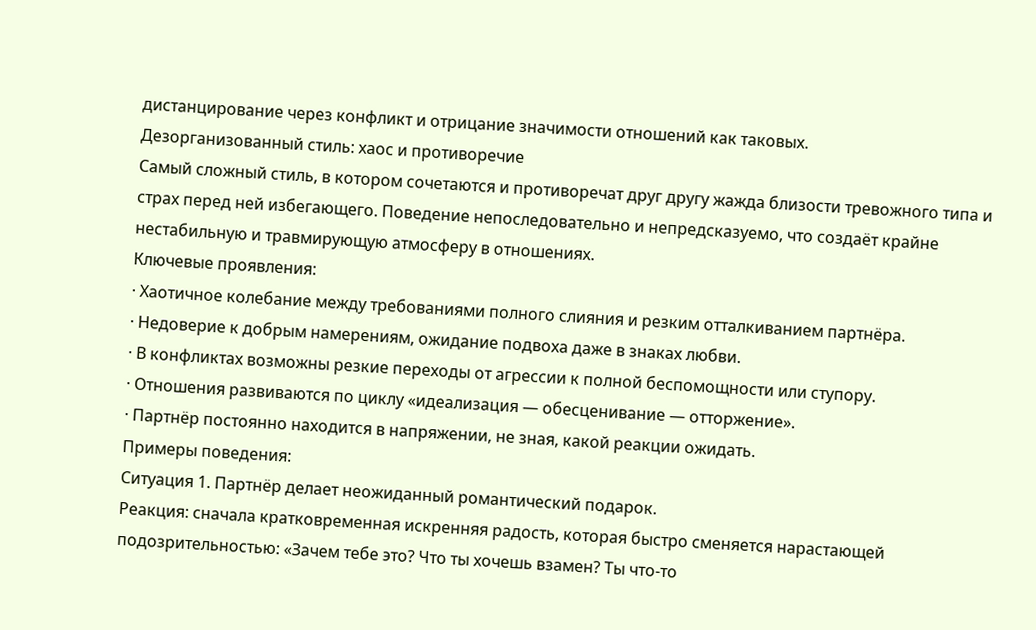дистанцирование через конфликт и отрицание значимости отношений как таковых.
Дезорганизованный стиль: хаос и противоречие
Самый сложный стиль, в котором сочетаются и противоречат друг другу жажда близости тревожного типа и страх перед ней избегающего. Поведение непоследовательно и непредсказуемо, что создаёт крайне нестабильную и травмирующую атмосферу в отношениях.
Ключевые проявления:
· Хаотичное колебание между требованиями полного слияния и резким отталкиванием партнёра.
· Недоверие к добрым намерениям, ожидание подвоха даже в знаках любви.
· В конфликтах возможны резкие переходы от агрессии к полной беспомощности или ступору.
· Отношения развиваются по циклу «идеализация — обесценивание — отторжение».
· Партнёр постоянно находится в напряжении, не зная, какой реакции ожидать.
Примеры поведения:
Ситуация 1. Партнёр делает неожиданный романтический подарок.
Реакция: сначала кратковременная искренняя радость, которая быстро сменяется нарастающей подозрительностью: «Зачем тебе это? Что ты хочешь взамен? Ты что-то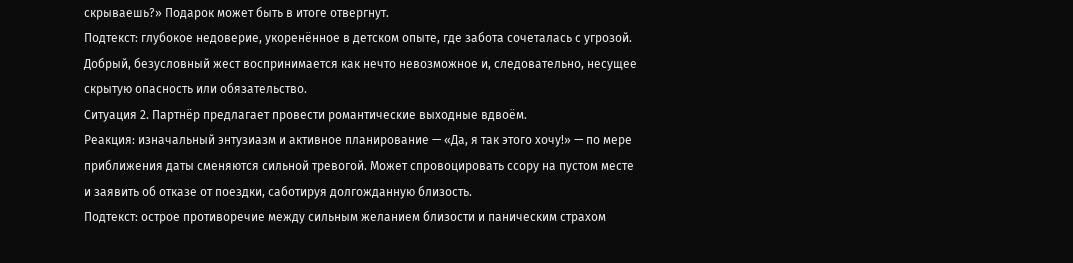скрываешь?» Подарок может быть в итоге отвергнут.
Подтекст: глубокое недоверие, укоренённое в детском опыте, где забота сочеталась с угрозой. Добрый, безусловный жест воспринимается как нечто невозможное и, следовательно, несущее скрытую опасность или обязательство.
Ситуация 2. Партнёр предлагает провести романтические выходные вдвоём.
Реакция: изначальный энтузиазм и активное планирование — «Да, я так этого хочу!» — по мере приближения даты сменяются сильной тревогой. Может спровоцировать ссору на пустом месте и заявить об отказе от поездки, саботируя долгожданную близость.
Подтекст: острое противоречие между сильным желанием близости и паническим страхом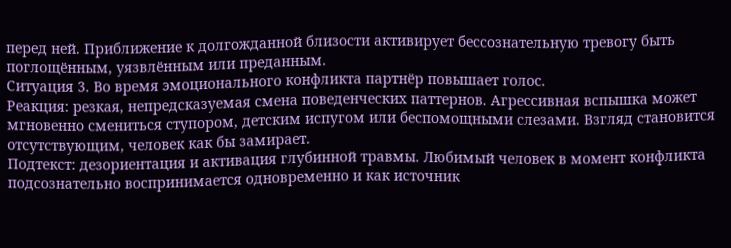перед ней. Приближение к долгожданной близости активирует бессознательную тревогу быть поглощённым, уязвлённым или преданным.
Ситуация 3. Во время эмоционального конфликта партнёр повышает голос.
Реакция: резкая, непредсказуемая смена поведенческих паттернов. Агрессивная вспышка может мгновенно смениться ступором, детским испугом или беспомощными слезами. Взгляд становится отсутствующим, человек как бы замирает.
Подтекст: дезориентация и активация глубинной травмы. Любимый человек в момент конфликта подсознательно воспринимается одновременно и как источник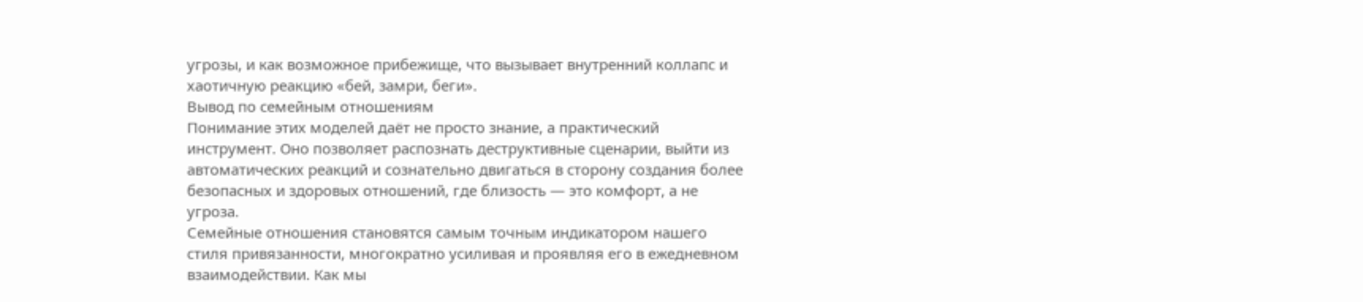угрозы, и как возможное прибежище, что вызывает внутренний коллапс и хаотичную реакцию «бей, замри, беги».
Вывод по семейным отношениям
Понимание этих моделей даёт не просто знание, а практический инструмент. Оно позволяет распознать деструктивные сценарии, выйти из автоматических реакций и сознательно двигаться в сторону создания более безопасных и здоровых отношений, где близость — это комфорт, а не угроза.
Семейные отношения становятся самым точным индикатором нашего стиля привязанности, многократно усиливая и проявляя его в ежедневном взаимодействии. Как мы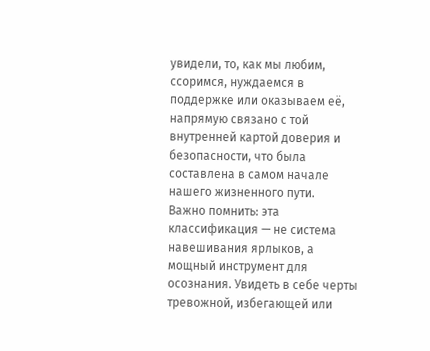увидели, то, как мы любим, ссоримся, нуждаемся в поддержке или оказываем её, напрямую связано с той внутренней картой доверия и безопасности, что была составлена в самом начале нашего жизненного пути.
Важно помнить: эта классификация — не система навешивания ярлыков, а мощный инструмент для осознания. Увидеть в себе черты тревожной, избегающей или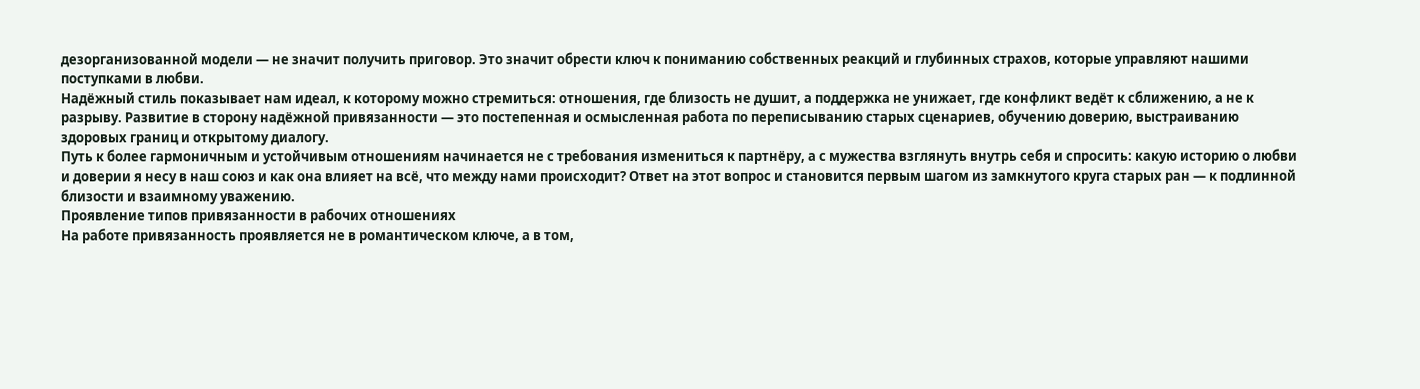дезорганизованной модели — не значит получить приговор. Это значит обрести ключ к пониманию собственных реакций и глубинных страхов, которые управляют нашими поступками в любви.
Надёжный стиль показывает нам идеал, к которому можно стремиться: отношения, где близость не душит, а поддержка не унижает, где конфликт ведёт к сближению, а не к разрыву. Развитие в сторону надёжной привязанности — это постепенная и осмысленная работа по переписыванию старых сценариев, обучению доверию, выстраиванию здоровых границ и открытому диалогу.
Путь к более гармоничным и устойчивым отношениям начинается не с требования измениться к партнёру, а с мужества взглянуть внутрь себя и спросить: какую историю о любви и доверии я несу в наш союз и как она влияет на всё, что между нами происходит? Ответ на этот вопрос и становится первым шагом из замкнутого круга старых ран — к подлинной близости и взаимному уважению.
Проявление типов привязанности в рабочих отношениях
На работе привязанность проявляется не в романтическом ключе, а в том,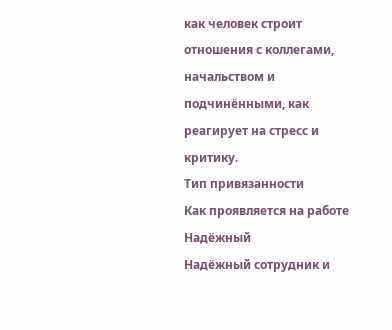как человек строит отношения с коллегами, начальством и подчинёнными, как реагирует на стресс и критику.
Тип привязанности
Как проявляется на работе
Надёжный
Надёжный сотрудник и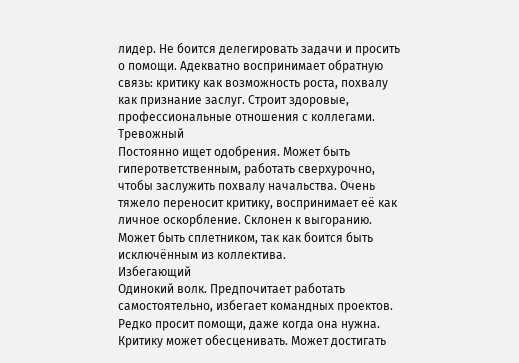лидер. Не боится делегировать задачи и просить о помощи. Адекватно воспринимает обратную связь: критику как возможность роста, похвалу как признание заслуг. Строит здоровые, профессиональные отношения с коллегами.
Тревожный
Постоянно ищет одобрения. Может быть гиперответственным, работать сверхурочно, чтобы заслужить похвалу начальства. Очень тяжело переносит критику, воспринимает её как личное оскорбление. Склонен к выгоранию. Может быть сплетником, так как боится быть исключённым из коллектива.
Избегающий
Одинокий волк. Предпочитает работать самостоятельно, избегает командных проектов. Редко просит помощи, даже когда она нужна. Критику может обесценивать. Может достигать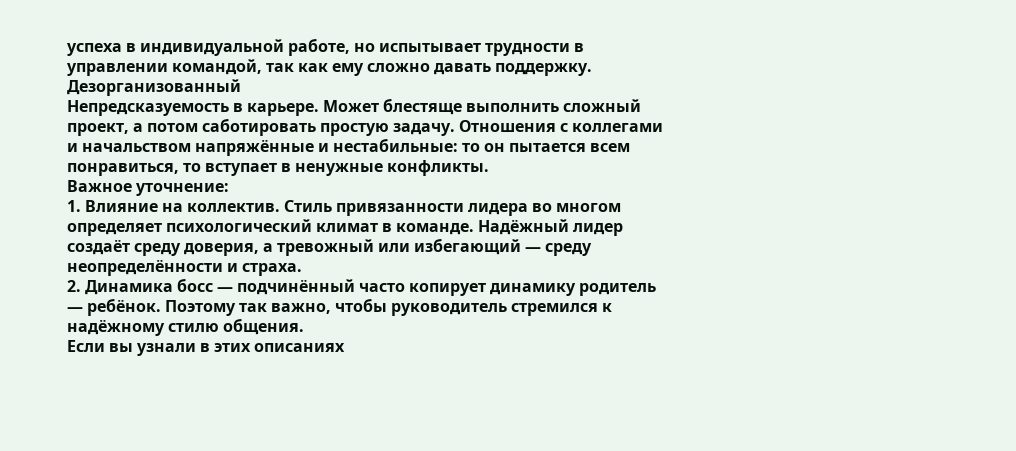успеха в индивидуальной работе, но испытывает трудности в управлении командой, так как ему сложно давать поддержку.
Дезорганизованный
Непредсказуемость в карьере. Может блестяще выполнить сложный проект, а потом саботировать простую задачу. Отношения с коллегами и начальством напряжённые и нестабильные: то он пытается всем понравиться, то вступает в ненужные конфликты.
Важное уточнение:
1. Влияние на коллектив. Стиль привязанности лидера во многом определяет психологический климат в команде. Надёжный лидер создаёт среду доверия, а тревожный или избегающий — среду неопределённости и страха.
2. Динамика босс — подчинённый часто копирует динамику родитель — ребёнок. Поэтому так важно, чтобы руководитель стремился к надёжному стилю общения.
Если вы узнали в этих описаниях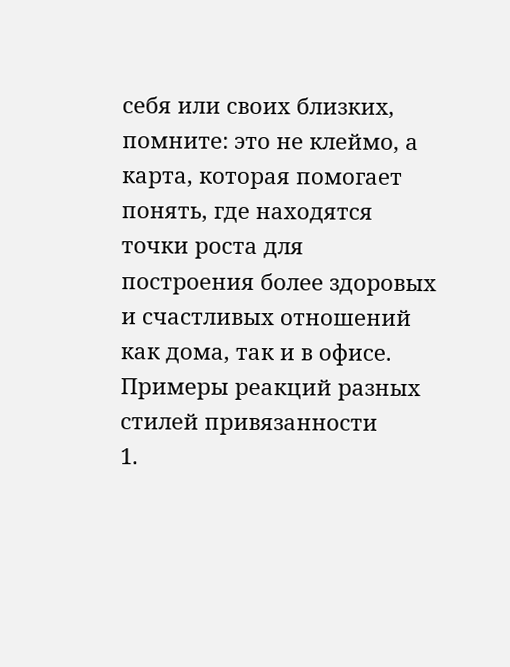себя или своих близких, помните: это не клеймо, а карта, которая помогает понять, где находятся точки роста для построения более здоровых и счастливых отношений как дома, так и в офисе.
Примеры реакций разных стилей привязанности
1.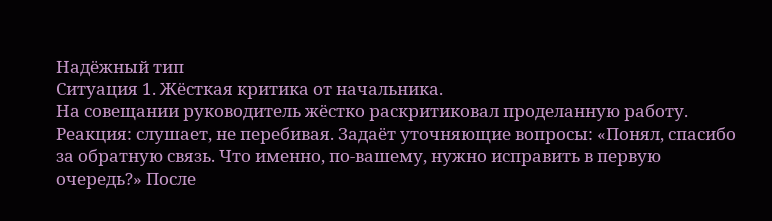Надёжный тип
Ситуация 1. Жёсткая критика от начальника.
На совещании руководитель жёстко раскритиковал проделанную работу.
Реакция: слушает, не перебивая. Задаёт уточняющие вопросы: «Понял, спасибо за обратную связь. Что именно, по-вашему, нужно исправить в первую очередь?» После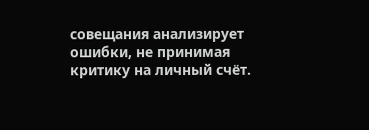совещания анализирует ошибки, не принимая критику на личный счёт.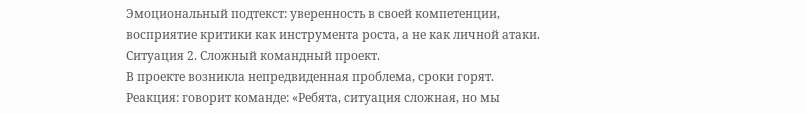Эмоциональный подтекст: уверенность в своей компетенции, восприятие критики как инструмента роста, а не как личной атаки.
Ситуация 2. Сложный командный проект.
В проекте возникла непредвиденная проблема, сроки горят.
Реакция: говорит команде: «Ребята, ситуация сложная, но мы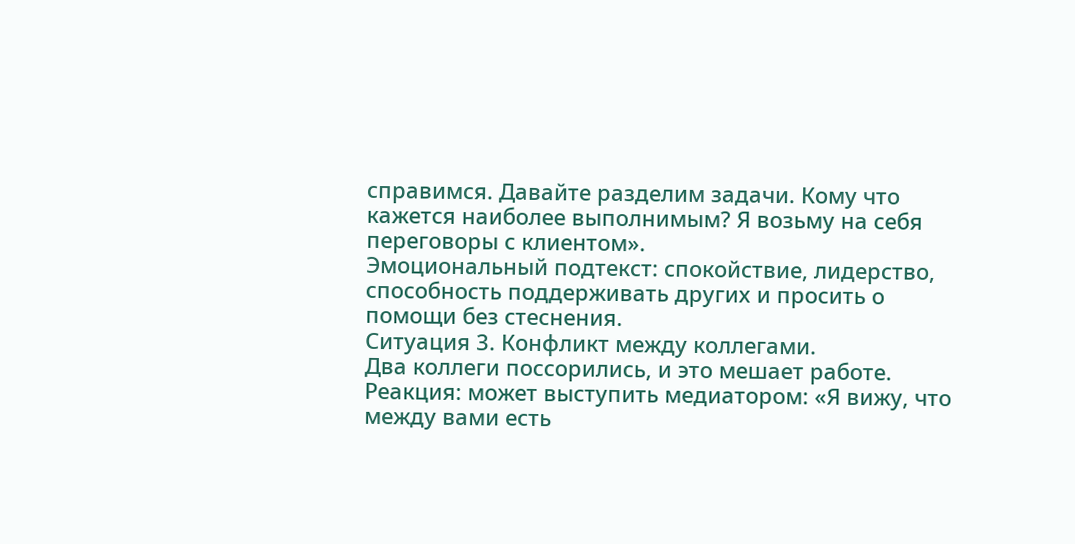справимся. Давайте разделим задачи. Кому что кажется наиболее выполнимым? Я возьму на себя переговоры с клиентом».
Эмоциональный подтекст: спокойствие, лидерство, способность поддерживать других и просить о помощи без стеснения.
Ситуация 3. Конфликт между коллегами.
Два коллеги поссорились, и это мешает работе.
Реакция: может выступить медиатором: «Я вижу, что между вами есть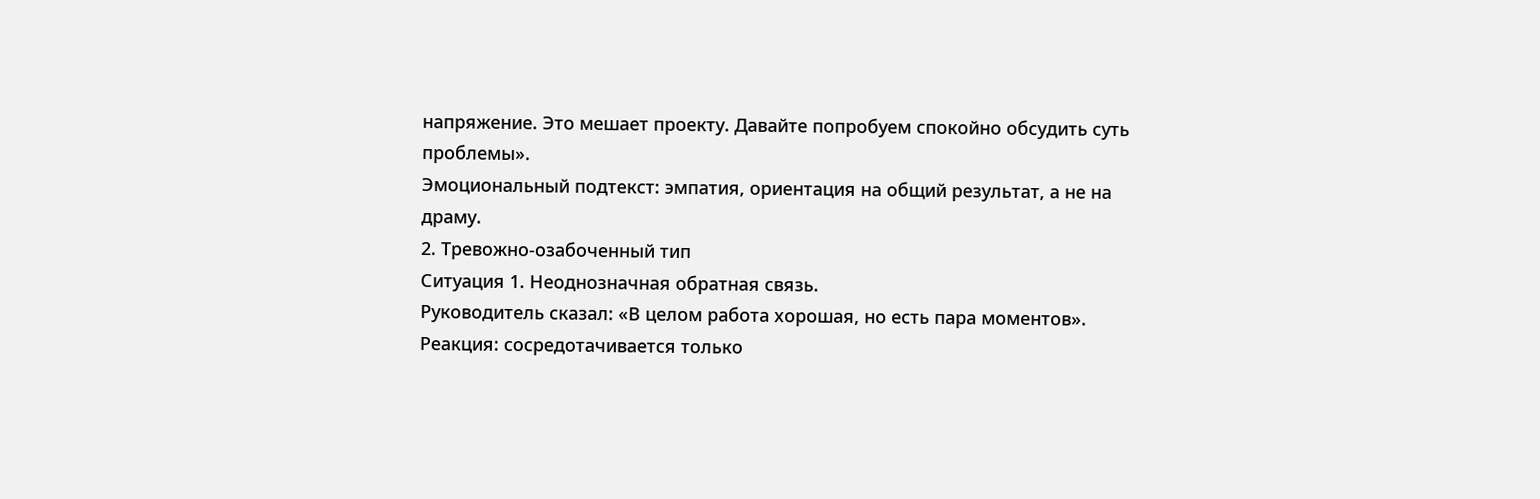напряжение. Это мешает проекту. Давайте попробуем спокойно обсудить суть проблемы».
Эмоциональный подтекст: эмпатия, ориентация на общий результат, а не на драму.
2. Тревожно-озабоченный тип
Ситуация 1. Неоднозначная обратная связь.
Руководитель сказал: «В целом работа хорошая, но есть пара моментов».
Реакция: сосредотачивается только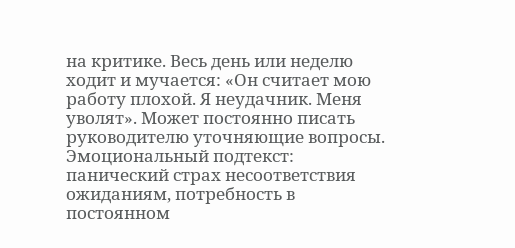на критике. Весь день или неделю ходит и мучается: «Он считает мою работу плохой. Я неудачник. Меня уволят». Может постоянно писать руководителю уточняющие вопросы.
Эмоциональный подтекст: панический страх несоответствия ожиданиям, потребность в постоянном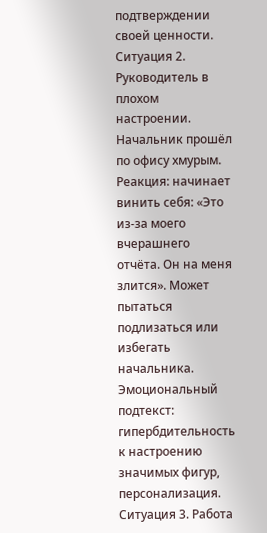подтверждении своей ценности.
Ситуация 2. Руководитель в плохом настроении.
Начальник прошёл по офису хмурым.
Реакция: начинает винить себя: «Это из-за моего вчерашнего отчёта. Он на меня злится». Может пытаться подлизаться или избегать начальника.
Эмоциональный подтекст: гипербдительность к настроению значимых фигур, персонализация.
Ситуация 3. Работа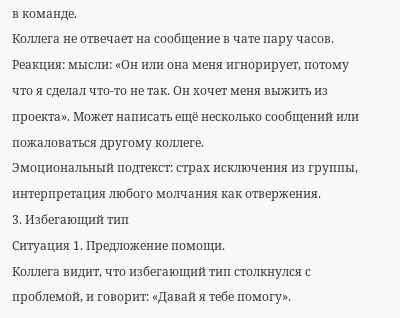в команде.
Коллега не отвечает на сообщение в чате пару часов.
Реакция: мысли: «Он или она меня игнорирует, потому что я сделал что-то не так. Он хочет меня выжить из проекта». Может написать ещё несколько сообщений или пожаловаться другому коллеге.
Эмоциональный подтекст: страх исключения из группы, интерпретация любого молчания как отвержения.
3. Избегающий тип
Ситуация 1. Предложение помощи.
Коллега видит, что избегающий тип столкнулся с проблемой, и говорит: «Давай я тебе помогу».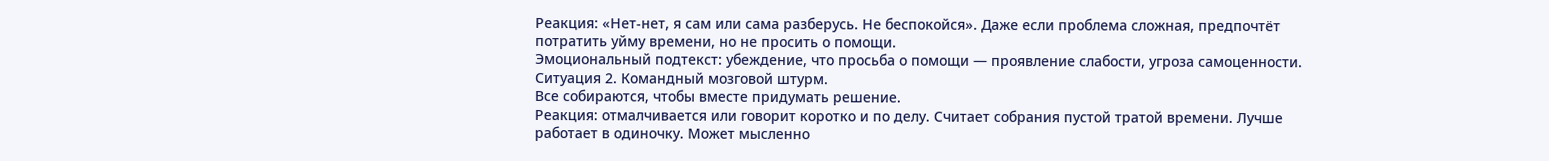Реакция: «Нет-нет, я сам или сама разберусь. Не беспокойся». Даже если проблема сложная, предпочтёт потратить уйму времени, но не просить о помощи.
Эмоциональный подтекст: убеждение, что просьба о помощи — проявление слабости, угроза самоценности.
Ситуация 2. Командный мозговой штурм.
Все собираются, чтобы вместе придумать решение.
Реакция: отмалчивается или говорит коротко и по делу. Считает собрания пустой тратой времени. Лучше работает в одиночку. Может мысленно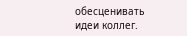обесценивать идеи коллег.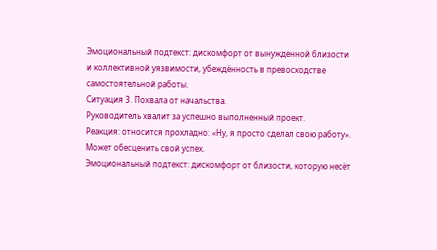Эмоциональный подтекст: дискомфорт от вынужденной близости и коллективной уязвимости, убеждённость в превосходстве самостоятельной работы.
Ситуация 3. Похвала от начальства.
Руководитель хвалит за успешно выполненный проект.
Реакция: относится прохладно: «Ну, я просто сделал свою работу». Может обесценить свой успех.
Эмоциональный подтекст: дискомфорт от близости, которую несёт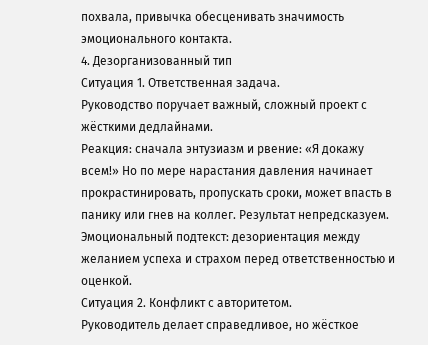похвала, привычка обесценивать значимость эмоционального контакта.
4. Дезорганизованный тип
Ситуация 1. Ответственная задача.
Руководство поручает важный, сложный проект с жёсткими дедлайнами.
Реакция: сначала энтузиазм и рвение: «Я докажу всем!» Но по мере нарастания давления начинает прокрастинировать, пропускать сроки, может впасть в панику или гнев на коллег. Результат непредсказуем.
Эмоциональный подтекст: дезориентация между желанием успеха и страхом перед ответственностью и оценкой.
Ситуация 2. Конфликт с авторитетом.
Руководитель делает справедливое, но жёсткое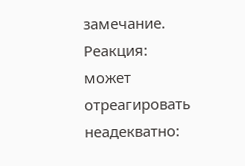замечание.
Реакция: может отреагировать неадекватно: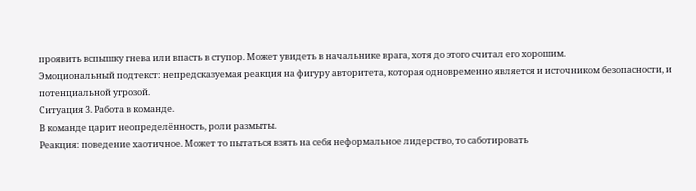проявить вспышку гнева или впасть в ступор. Может увидеть в начальнике врага, хотя до этого считал его хорошим.
Эмоциональный подтекст: непредсказуемая реакция на фигуру авторитета, которая одновременно является и источником безопасности, и потенциальной угрозой.
Ситуация 3. Работа в команде.
В команде царит неопределённость, роли размыты.
Реакция: поведение хаотичное. Может то пытаться взять на себя неформальное лидерство, то саботировать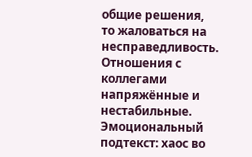общие решения, то жаловаться на несправедливость. Отношения с коллегами напряжённые и нестабильные.
Эмоциональный подтекст: хаос во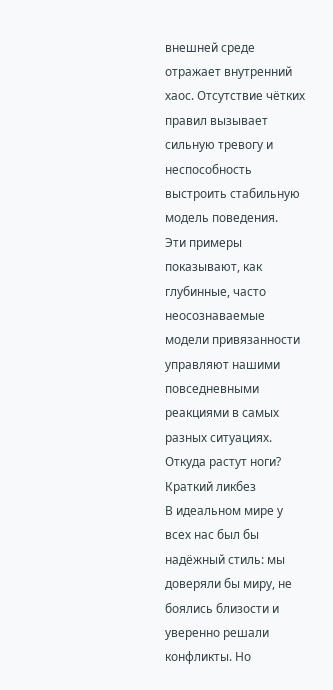внешней среде отражает внутренний хаос. Отсутствие чётких правил вызывает сильную тревогу и неспособность выстроить стабильную модель поведения.
Эти примеры показывают, как глубинные, часто неосознаваемые модели привязанности управляют нашими повседневными реакциями в самых разных ситуациях.
Откуда растут ноги? Краткий ликбез
В идеальном мире у всех нас был бы надёжный стиль: мы доверяли бы миру, не боялись близости и уверенно решали конфликты. Но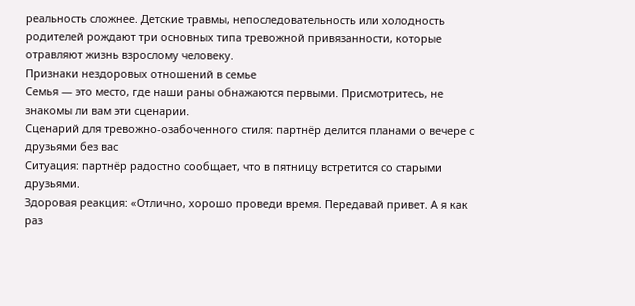реальность сложнее. Детские травмы, непоследовательность или холодность родителей рождают три основных типа тревожной привязанности, которые отравляют жизнь взрослому человеку.
Признаки нездоровых отношений в семье
Семья — это место, где наши раны обнажаются первыми. Присмотритесь, не знакомы ли вам эти сценарии.
Сценарий для тревожно-озабоченного стиля: партнёр делится планами о вечере с друзьями без вас
Ситуация: партнёр радостно сообщает, что в пятницу встретится со старыми друзьями.
Здоровая реакция: «Отлично, хорошо проведи время. Передавай привет. А я как раз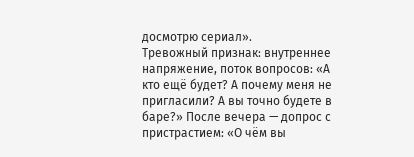досмотрю сериал».
Тревожный признак: внутреннее напряжение, поток вопросов: «А кто ещё будет? А почему меня не пригласили? А вы точно будете в баре?» После вечера — допрос с пристрастием: «О чём вы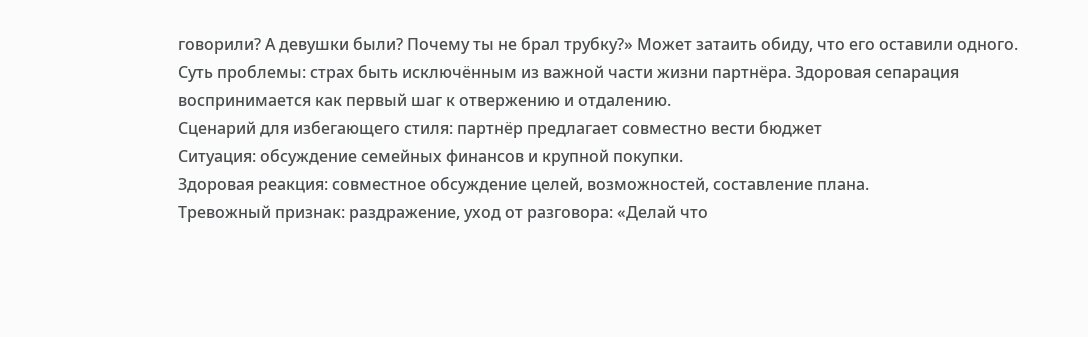говорили? А девушки были? Почему ты не брал трубку?» Может затаить обиду, что его оставили одного.
Суть проблемы: страх быть исключённым из важной части жизни партнёра. Здоровая сепарация воспринимается как первый шаг к отвержению и отдалению.
Сценарий для избегающего стиля: партнёр предлагает совместно вести бюджет
Ситуация: обсуждение семейных финансов и крупной покупки.
Здоровая реакция: совместное обсуждение целей, возможностей, составление плана.
Тревожный признак: раздражение, уход от разговора: «Делай что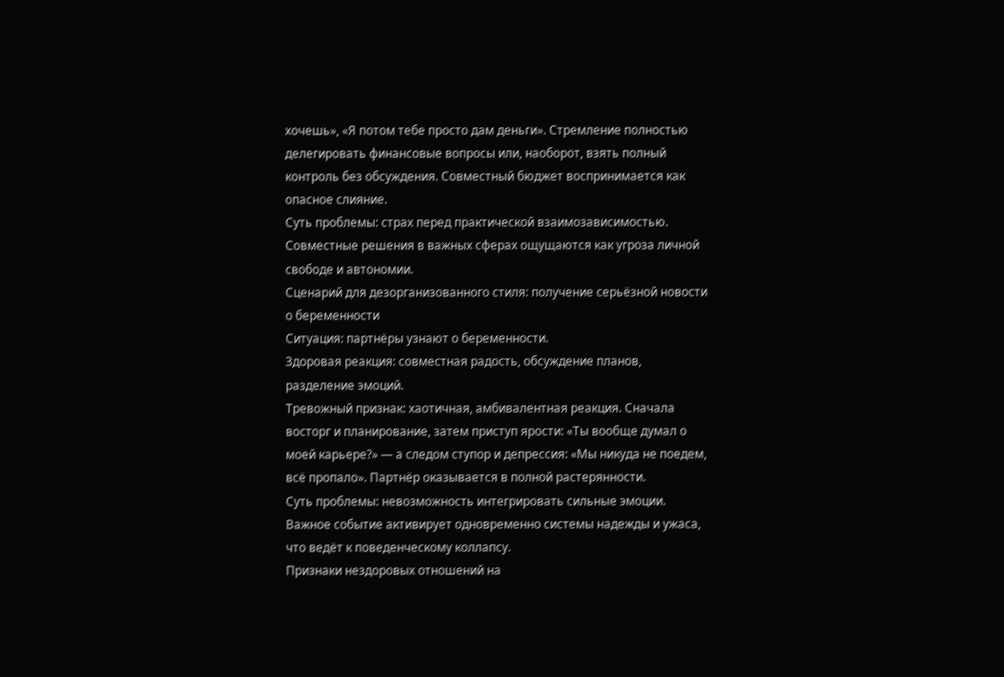хочешь», «Я потом тебе просто дам деньги». Стремление полностью делегировать финансовые вопросы или, наоборот, взять полный контроль без обсуждения. Совместный бюджет воспринимается как опасное слияние.
Суть проблемы: страх перед практической взаимозависимостью. Совместные решения в важных сферах ощущаются как угроза личной свободе и автономии.
Сценарий для дезорганизованного стиля: получение серьёзной новости о беременности
Ситуация: партнёры узнают о беременности.
Здоровая реакция: совместная радость, обсуждение планов, разделение эмоций.
Тревожный признак: хаотичная, амбивалентная реакция. Сначала восторг и планирование, затем приступ ярости: «Ты вообще думал о моей карьере?» — а следом ступор и депрессия: «Мы никуда не поедем, всё пропало». Партнёр оказывается в полной растерянности.
Суть проблемы: невозможность интегрировать сильные эмоции. Важное событие активирует одновременно системы надежды и ужаса, что ведёт к поведенческому коллапсу.
Признаки нездоровых отношений на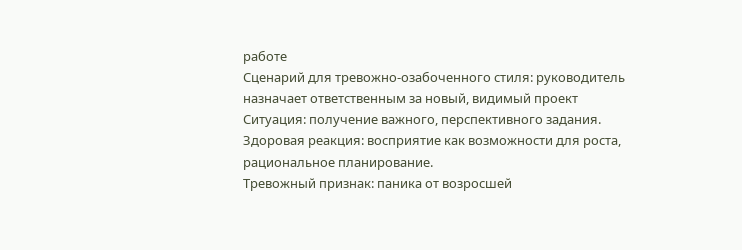работе
Сценарий для тревожно-озабоченного стиля: руководитель назначает ответственным за новый, видимый проект
Ситуация: получение важного, перспективного задания.
Здоровая реакция: восприятие как возможности для роста, рациональное планирование.
Тревожный признак: паника от возросшей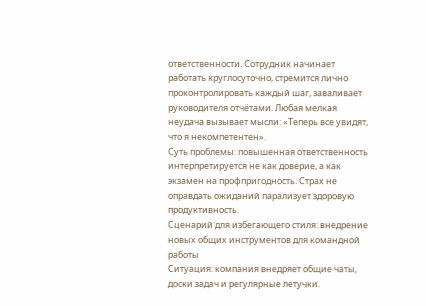ответственности. Сотрудник начинает работать круглосуточно, стремится лично проконтролировать каждый шаг, заваливает руководителя отчётами. Любая мелкая неудача вызывает мысли: «Теперь все увидят, что я некомпетентен».
Суть проблемы: повышенная ответственность интерпретируется не как доверие, а как экзамен на профпригодность. Страх не оправдать ожиданий парализует здоровую продуктивность.
Сценарий для избегающего стиля: внедрение новых общих инструментов для командной работы
Ситуация: компания внедряет общие чаты, доски задач и регулярные летучки.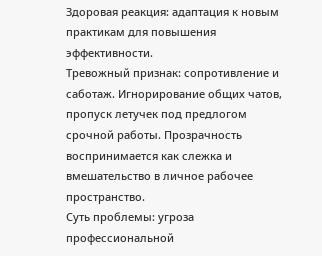Здоровая реакция: адаптация к новым практикам для повышения эффективности.
Тревожный признак: сопротивление и саботаж. Игнорирование общих чатов, пропуск летучек под предлогом срочной работы. Прозрачность воспринимается как слежка и вмешательство в личное рабочее пространство.
Суть проблемы: угроза профессиональной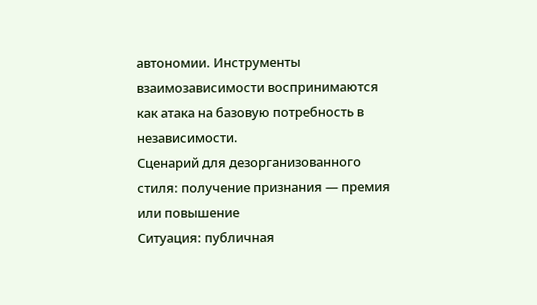автономии. Инструменты взаимозависимости воспринимаются как атака на базовую потребность в независимости.
Сценарий для дезорганизованного стиля: получение признания — премия или повышение
Ситуация: публичная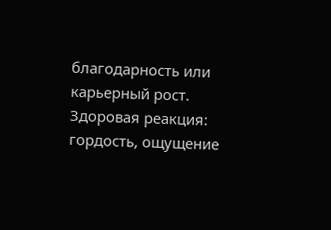благодарность или карьерный рост.
Здоровая реакция: гордость, ощущение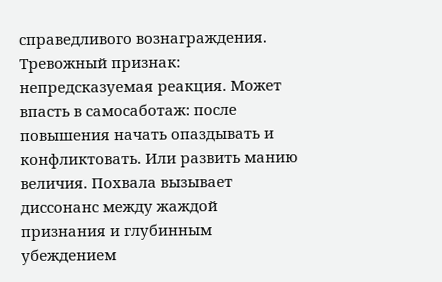справедливого вознаграждения.
Тревожный признак: непредсказуемая реакция. Может впасть в самосаботаж: после повышения начать опаздывать и конфликтовать. Или развить манию величия. Похвала вызывает диссонанс между жаждой признания и глубинным убеждением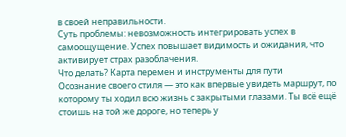в своей неправильности.
Суть проблемы: невозможность интегрировать успех в самоощущение. Успех повышает видимость и ожидания, что активирует страх разоблачения.
Что делать? Карта перемен и инструменты для пути
Осознание своего стиля — это как впервые увидеть маршрут, по которому ты ходил всю жизнь с закрытыми глазами. Ты всё ещё стоишь на той же дороге, но теперь у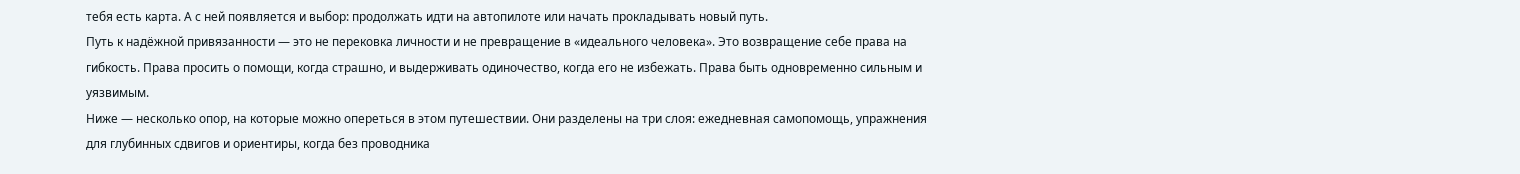тебя есть карта. А с ней появляется и выбор: продолжать идти на автопилоте или начать прокладывать новый путь.
Путь к надёжной привязанности — это не перековка личности и не превращение в «идеального человека». Это возвращение себе права на гибкость. Права просить о помощи, когда страшно, и выдерживать одиночество, когда его не избежать. Права быть одновременно сильным и уязвимым.
Ниже — несколько опор, на которые можно опереться в этом путешествии. Они разделены на три слоя: ежедневная самопомощь, упражнения для глубинных сдвигов и ориентиры, когда без проводника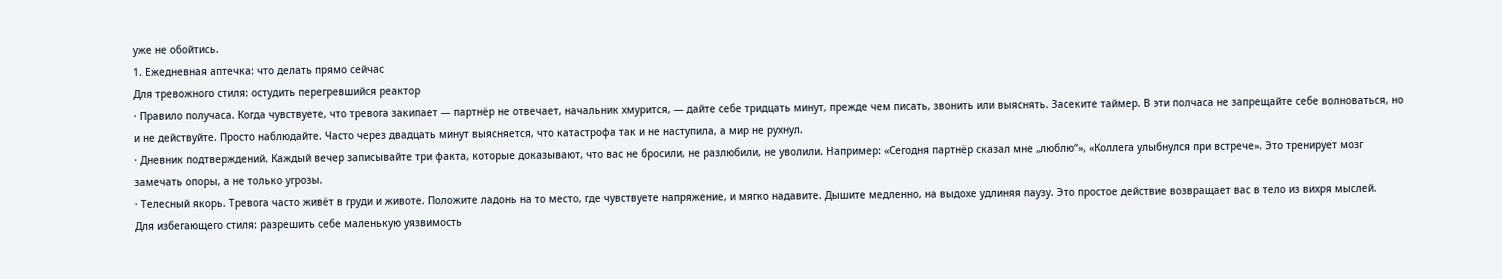уже не обойтись.
1. Ежедневная аптечка: что делать прямо сейчас
Для тревожного стиля: остудить перегревшийся реактор
· Правило получаса. Когда чувствуете, что тревога закипает — партнёр не отвечает, начальник хмурится, — дайте себе тридцать минут, прежде чем писать, звонить или выяснять. Засеките таймер. В эти полчаса не запрещайте себе волноваться, но и не действуйте. Просто наблюдайте. Часто через двадцать минут выясняется, что катастрофа так и не наступила, а мир не рухнул.
· Дневник подтверждений. Каждый вечер записывайте три факта, которые доказывают, что вас не бросили, не разлюбили, не уволили. Например: «Сегодня партнёр сказал мне „люблю“», «Коллега улыбнулся при встрече». Это тренирует мозг замечать опоры, а не только угрозы.
· Телесный якорь. Тревога часто живёт в груди и животе. Положите ладонь на то место, где чувствуете напряжение, и мягко надавите. Дышите медленно, на выдохе удлиняя паузу. Это простое действие возвращает вас в тело из вихря мыслей.
Для избегающего стиля: разрешить себе маленькую уязвимость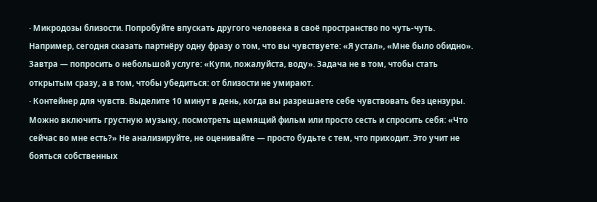· Микродозы близости. Попробуйте впускать другого человека в своё пространство по чуть-чуть. Например, сегодня сказать партнёру одну фразу о том, что вы чувствуете: «Я устал», «Мне было обидно». Завтра — попросить о небольшой услуге: «Купи, пожалуйста, воду». Задача не в том, чтобы стать открытым сразу, а в том, чтобы убедиться: от близости не умирают.
· Контейнер для чувств. Выделите 10 минут в день, когда вы разрешаете себе чувствовать без цензуры. Можно включить грустную музыку, посмотреть щемящий фильм или просто сесть и спросить себя: «Что сейчас во мне есть?» Не анализируйте, не оценивайте — просто будьте с тем, что приходит. Это учит не бояться собственных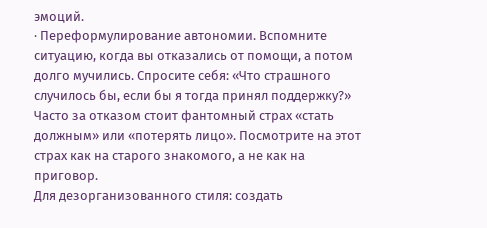эмоций.
· Переформулирование автономии. Вспомните ситуацию, когда вы отказались от помощи, а потом долго мучились. Спросите себя: «Что страшного случилось бы, если бы я тогда принял поддержку?» Часто за отказом стоит фантомный страх «стать должным» или «потерять лицо». Посмотрите на этот страх как на старого знакомого, а не как на приговор.
Для дезорганизованного стиля: создать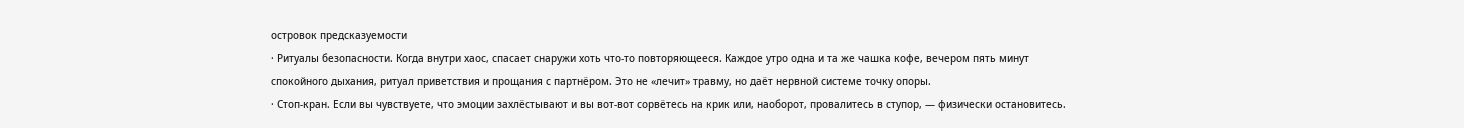островок предсказуемости
· Ритуалы безопасности. Когда внутри хаос, спасает снаружи хоть что-то повторяющееся. Каждое утро одна и та же чашка кофе, вечером пять минут спокойного дыхания, ритуал приветствия и прощания с партнёром. Это не «лечит» травму, но даёт нервной системе точку опоры.
· Стоп-кран. Если вы чувствуете, что эмоции захлёстывают и вы вот-вот сорвётесь на крик или, наоборот, провалитесь в ступор, — физически остановитесь.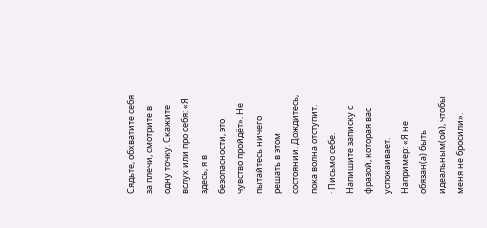Сядьте, обхватите себя за плечи, смотрите в одну точку. Скажите вслух или про себя: «Я здесь, я в безопасности, это чувство пройдёт». Не пытайтесь ничего решать в этом состоянии. Дождитесь, пока волна отступит.
· Письмо себе. Напишите записку с фразой, которая вас успокаивает. Например: «Я не обязан(а) быть идеальным(ой), чтобы меня не бросили».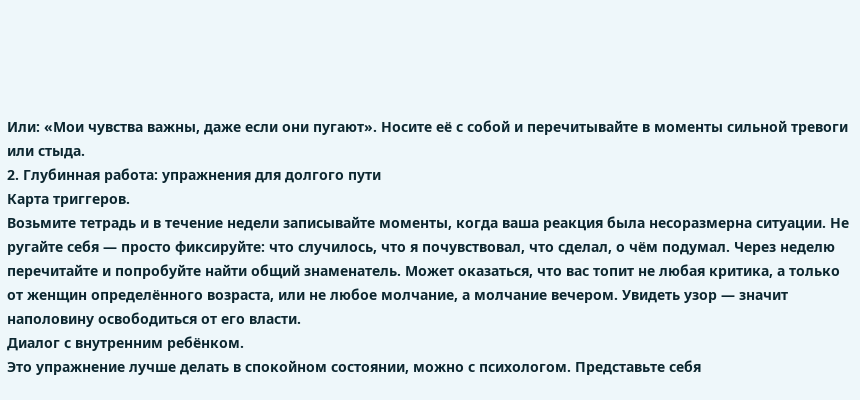Или: «Мои чувства важны, даже если они пугают». Носите её с собой и перечитывайте в моменты сильной тревоги или стыда.
2. Глубинная работа: упражнения для долгого пути
Карта триггеров.
Возьмите тетрадь и в течение недели записывайте моменты, когда ваша реакция была несоразмерна ситуации. Не ругайте себя — просто фиксируйте: что случилось, что я почувствовал, что сделал, о чём подумал. Через неделю перечитайте и попробуйте найти общий знаменатель. Может оказаться, что вас топит не любая критика, а только от женщин определённого возраста, или не любое молчание, а молчание вечером. Увидеть узор — значит наполовину освободиться от его власти.
Диалог с внутренним ребёнком.
Это упражнение лучше делать в спокойном состоянии, можно с психологом. Представьте себя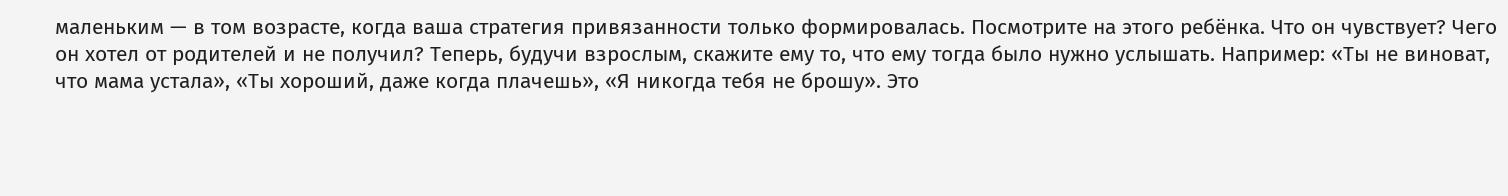маленьким — в том возрасте, когда ваша стратегия привязанности только формировалась. Посмотрите на этого ребёнка. Что он чувствует? Чего он хотел от родителей и не получил? Теперь, будучи взрослым, скажите ему то, что ему тогда было нужно услышать. Например: «Ты не виноват, что мама устала», «Ты хороший, даже когда плачешь», «Я никогда тебя не брошу». Это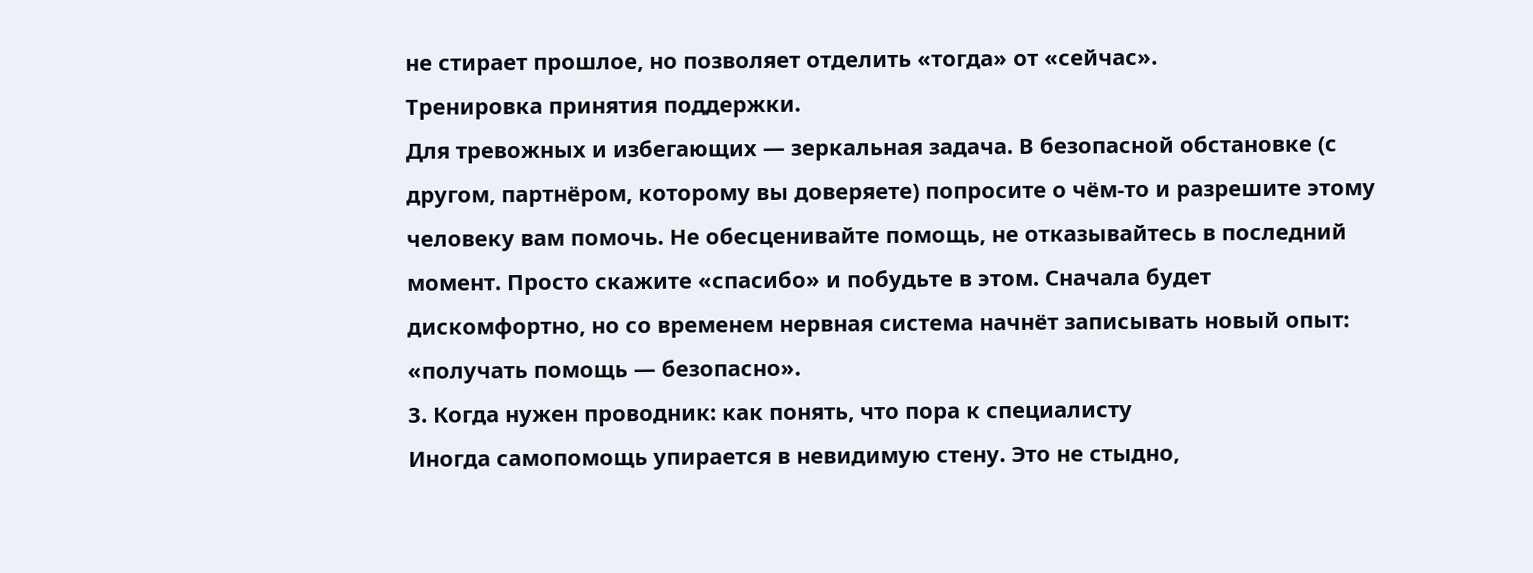не стирает прошлое, но позволяет отделить «тогда» от «сейчас».
Тренировка принятия поддержки.
Для тревожных и избегающих — зеркальная задача. В безопасной обстановке (с другом, партнёром, которому вы доверяете) попросите о чём-то и разрешите этому человеку вам помочь. Не обесценивайте помощь, не отказывайтесь в последний момент. Просто скажите «спасибо» и побудьте в этом. Сначала будет дискомфортно, но со временем нервная система начнёт записывать новый опыт: «получать помощь — безопасно».
3. Когда нужен проводник: как понять, что пора к специалисту
Иногда самопомощь упирается в невидимую стену. Это не стыдно,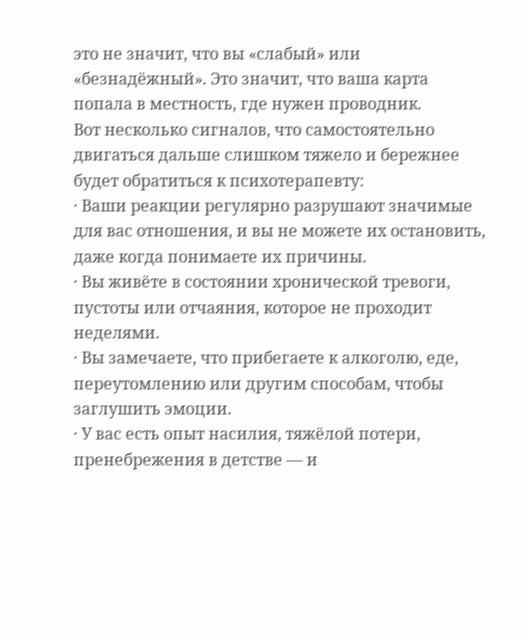это не значит, что вы «слабый» или «безнадёжный». Это значит, что ваша карта попала в местность, где нужен проводник.
Вот несколько сигналов, что самостоятельно двигаться дальше слишком тяжело и бережнее будет обратиться к психотерапевту:
· Ваши реакции регулярно разрушают значимые для вас отношения, и вы не можете их остановить, даже когда понимаете их причины.
· Вы живёте в состоянии хронической тревоги, пустоты или отчаяния, которое не проходит неделями.
· Вы замечаете, что прибегаете к алкоголю, еде, переутомлению или другим способам, чтобы заглушить эмоции.
· У вас есть опыт насилия, тяжёлой потери, пренебрежения в детстве — и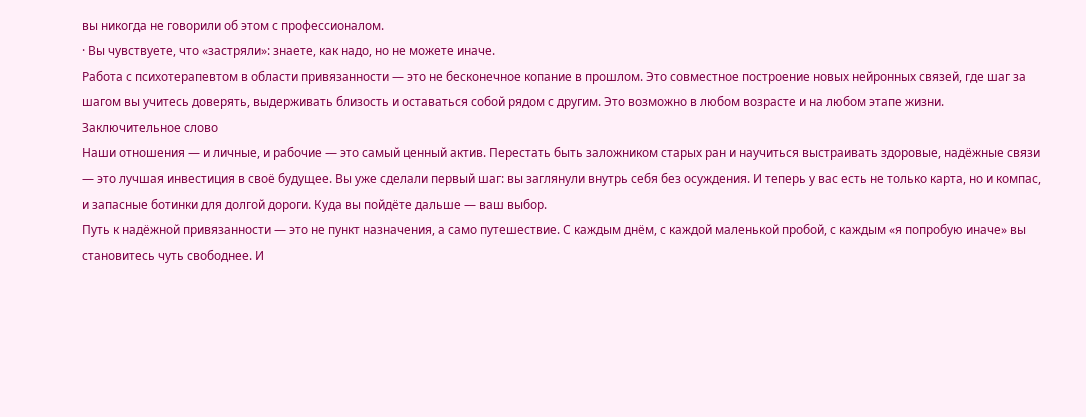вы никогда не говорили об этом с профессионалом.
· Вы чувствуете, что «застряли»: знаете, как надо, но не можете иначе.
Работа с психотерапевтом в области привязанности — это не бесконечное копание в прошлом. Это совместное построение новых нейронных связей, где шаг за шагом вы учитесь доверять, выдерживать близость и оставаться собой рядом с другим. Это возможно в любом возрасте и на любом этапе жизни.
Заключительное слово
Наши отношения — и личные, и рабочие — это самый ценный актив. Перестать быть заложником старых ран и научиться выстраивать здоровые, надёжные связи — это лучшая инвестиция в своё будущее. Вы уже сделали первый шаг: вы заглянули внутрь себя без осуждения. И теперь у вас есть не только карта, но и компас, и запасные ботинки для долгой дороги. Куда вы пойдёте дальше — ваш выбор.
Путь к надёжной привязанности — это не пункт назначения, а само путешествие. С каждым днём, с каждой маленькой пробой, с каждым «я попробую иначе» вы становитесь чуть свободнее. И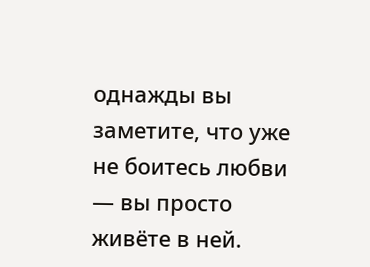однажды вы заметите, что уже не боитесь любви — вы просто живёте в ней.